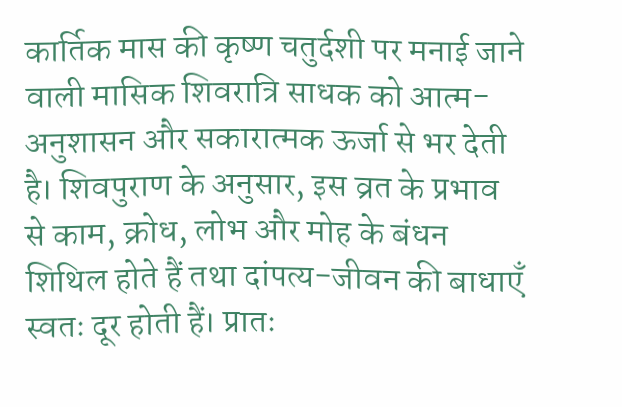कार्तिक मास की कृष्ण चतुर्दशी पर मनाई जाने वाली मासिक शिवरात्रि साधक को आत्म-अनुशासन और सकारात्मक ऊर्जा से भर देती है। शिवपुराण के अनुसार, इस व्रत के प्रभाव से काम, क्रोध, लोभ और मोह के बंधन शिथिल होते हैं तथा दांपत्य-जीवन की बाधाएँ स्वतः दूर होती हैं। प्रातः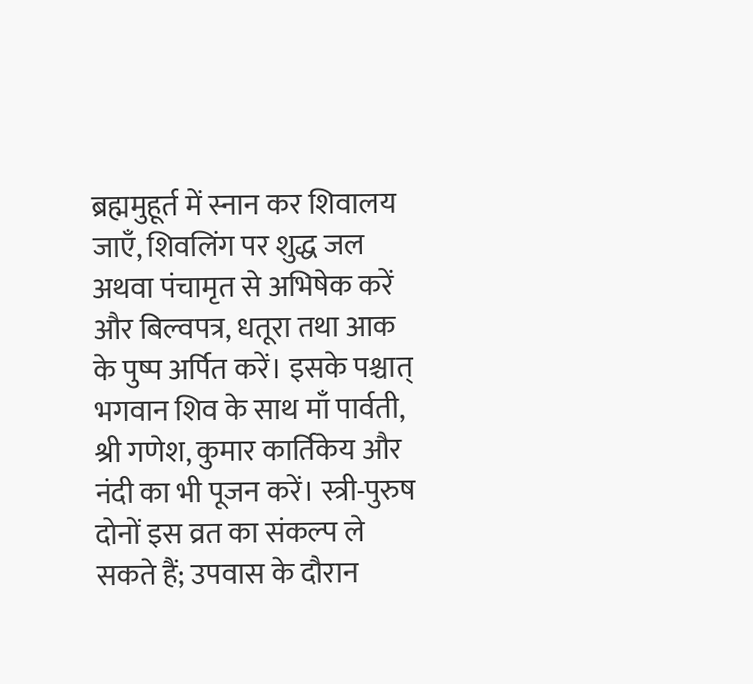ब्रह्ममुहूर्त में स्नान कर शिवालय जाएँ, शिवलिंग पर शुद्ध जल अथवा पंचामृत से अभिषेक करें और बिल्वपत्र, धतूरा तथा आक के पुष्प अर्पित करें। इसके पश्चात् भगवान शिव के साथ माँ पार्वती, श्री गणेश, कुमार कार्तिकेय और नंदी का भी पूजन करें। स्त्री-पुरुष दोनों इस व्रत का संकल्प ले सकते हैं; उपवास के दौरान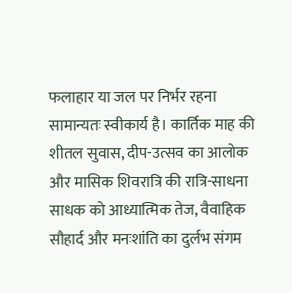फलाहार या जल पर निर्भर रहना सामान्यतः स्वीकार्य है। कार्तिक माह की शीतल सुवास, दीप-उत्सव का आलोक और मासिक शिवरात्रि की रात्रि-साधना साधक को आध्यात्मिक तेज, वैवाहिक सौहार्द और मनःशांति का दुर्लभ संगम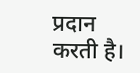प्रदान करती है।